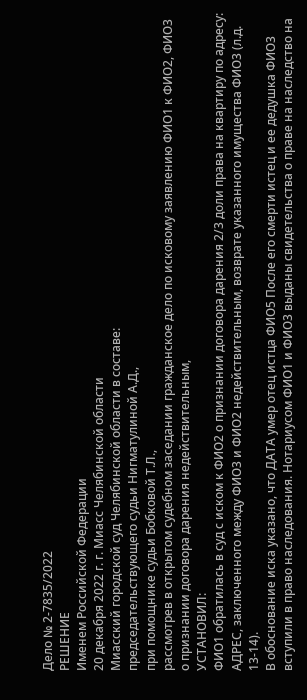Дело № 2-7835/2022
РЕШЕНИЕ
Именем Российской Федерации
20 декабря 2022 г. г. Миасс Челябинской области
Миасский городской суд Челябинской области в составе:
председательствующего судьи Нигматулиной А.Д.,
при помощнике судьи Бобковой Т.Л.,
рассмотрев в открытом судебном заседании гражданское дело по исковому заявлению ФИО1 к ФИО2, ФИО3 о признании договора дарения недействительным,
УСТАНОВИЛ:
ФИО1 обратилась в суд с иском к ФИО2 о признании договора дарения 2/3 доли права на квартиру по адресу: АДРЕС, заключенного между ФИО3 и ФИО2 недействительным, возврате указанного имущества ФИО3 (л.д. 13-14).
В обоснование иска указано, что ДАТА умер отец истца ФИО5 После его смерти истец и ее дедушка ФИО3 вступили в право наследования. Нотариусом ФИО1 и ФИО3 выданы свидетельства о праве на наследство на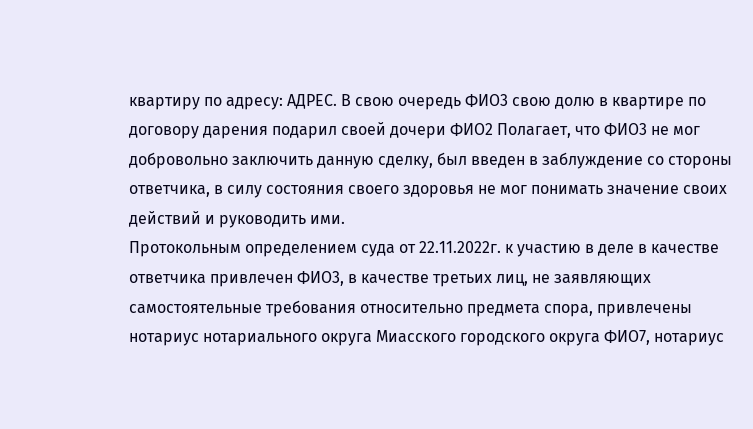квартиру по адресу: АДРЕС. В свою очередь ФИО3 свою долю в квартире по договору дарения подарил своей дочери ФИО2 Полагает, что ФИО3 не мог добровольно заключить данную сделку, был введен в заблуждение со стороны ответчика, в силу состояния своего здоровья не мог понимать значение своих действий и руководить ими.
Протокольным определением суда от 22.11.2022г. к участию в деле в качестве ответчика привлечен ФИО3, в качестве третьих лиц, не заявляющих самостоятельные требования относительно предмета спора, привлечены нотариус нотариального округа Миасского городского округа ФИО7, нотариус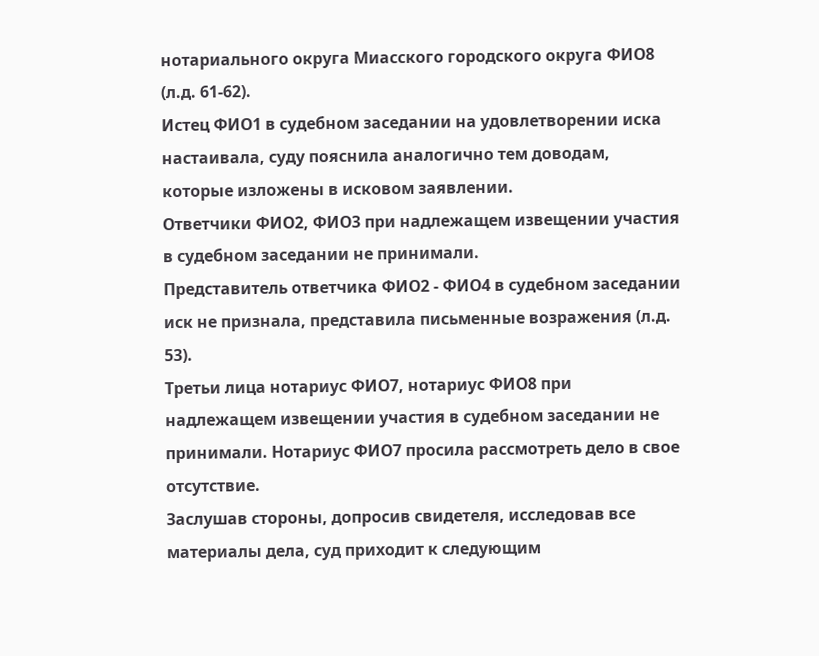нотариального округа Миасского городского округа ФИО8 (л.д. 61-62).
Истец ФИО1 в судебном заседании на удовлетворении иска настаивала, суду пояснила аналогично тем доводам, которые изложены в исковом заявлении.
Ответчики ФИО2, ФИО3 при надлежащем извещении участия в судебном заседании не принимали.
Представитель ответчика ФИО2 - ФИО4 в судебном заседании иск не признала, представила письменные возражения (л.д. 53).
Третьи лица нотариус ФИО7, нотариус ФИО8 при надлежащем извещении участия в судебном заседании не принимали. Нотариус ФИО7 просила рассмотреть дело в свое отсутствие.
Заслушав стороны, допросив свидетеля, исследовав все материалы дела, суд приходит к следующим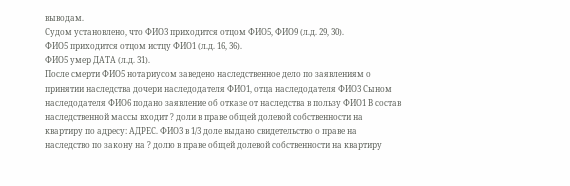выводам.
Судом установлено, что ФИО3 приходится отцом ФИО5, ФИО9 (л.д. 29, 30).
ФИО5 приходится отцом истцу ФИО1 (л.д. 16, 36).
ФИО5 умер ДАТА (л.д. 31).
После смерти ФИО5 нотариусом заведено наследственное дело по заявлениям о принятии наследства дочери наследодателя ФИО1, отца наследодателя ФИО3 Сыном наследодателя ФИО6 подано заявление об отказе от наследства в пользу ФИО1 В состав наследственной массы входит ? доли в праве общей долевой собственности на квартиру по адресу: АДРЕС. ФИО3 в 1/3 доле выдано свидетельство о праве на наследство по закону на ? долю в праве общей долевой собственности на квартиру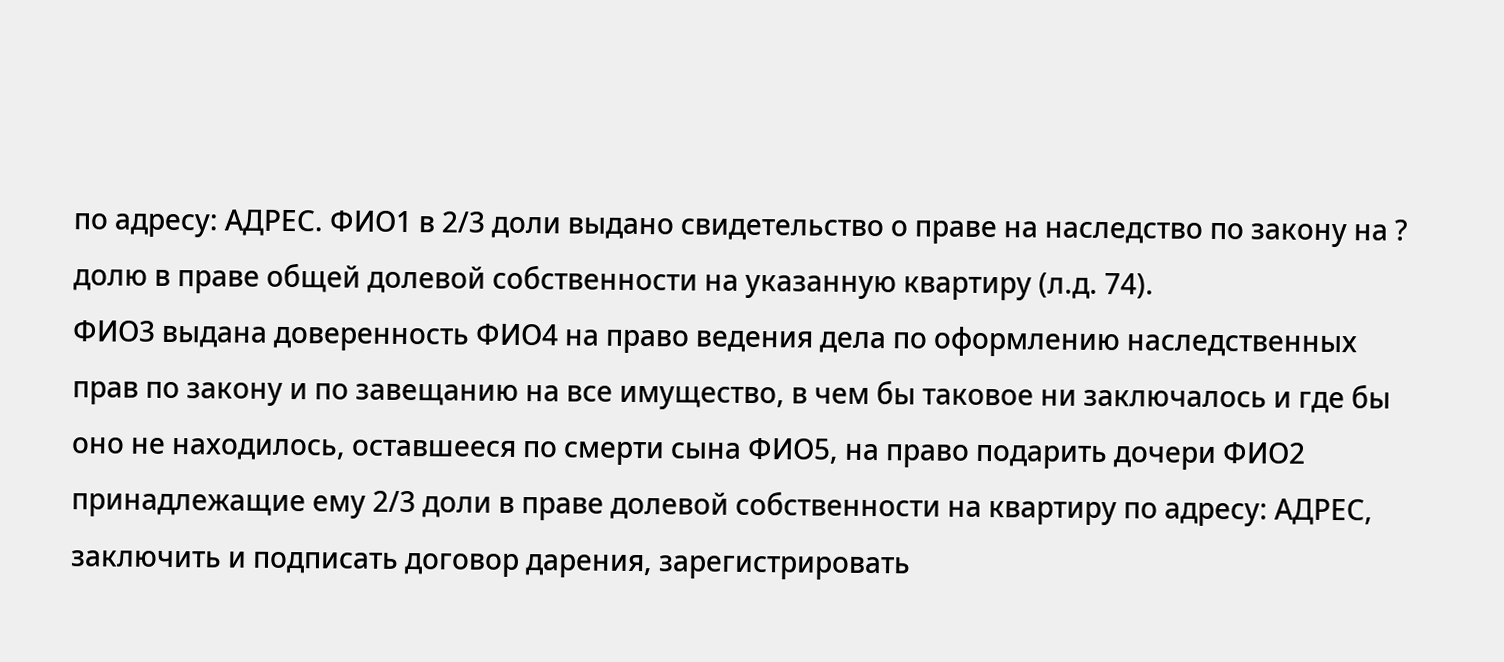по адресу: АДРЕС. ФИО1 в 2/3 доли выдано свидетельство о праве на наследство по закону на ? долю в праве общей долевой собственности на указанную квартиру (л.д. 74).
ФИО3 выдана доверенность ФИО4 на право ведения дела по оформлению наследственных прав по закону и по завещанию на все имущество, в чем бы таковое ни заключалось и где бы оно не находилось, оставшееся по смерти сына ФИО5, на право подарить дочери ФИО2 принадлежащие ему 2/3 доли в праве долевой собственности на квартиру по адресу: АДРЕС, заключить и подписать договор дарения, зарегистрировать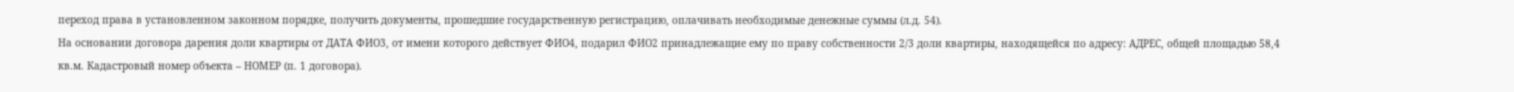переход права в установленном законном порядке, получить документы, прошедшие государственную регистрацию, оплачивать необходимые денежные суммы (л.д. 54).
На основании договора дарения доли квартиры от ДАТА ФИО3, от имени которого действует ФИО4, подарил ФИО2 принадлежащие ему по праву собственности 2/3 доли квартиры, находящейся по адресу: АДРЕС, общей площадью 58,4 кв.м. Кадастровый номер объекта – НОМЕР (п. 1 договора).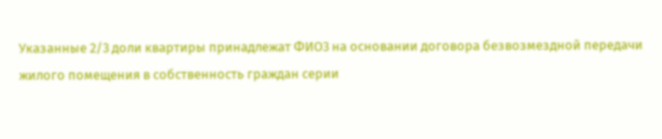Указанные 2/3 доли квартиры принадлежат ФИО3 на основании договора безвозмездной передачи жилого помещения в собственность граждан серии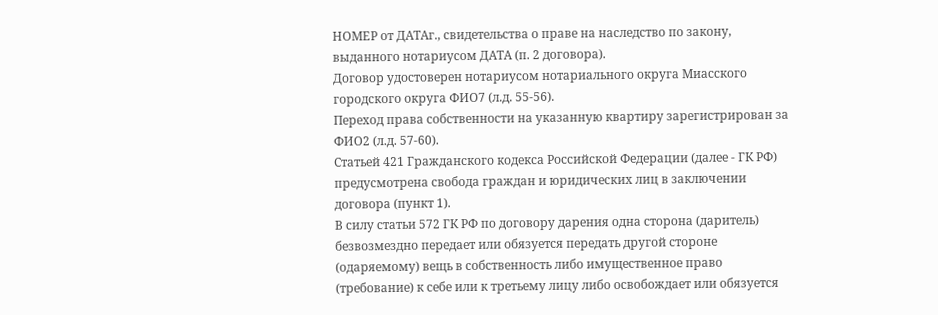НОМЕР от ДАТАг., свидетельства о праве на наследство по закону, выданного нотариусом ДАТА (п. 2 договора).
Договор удостоверен нотариусом нотариального округа Миасского городского округа ФИО7 (л.д. 55-56).
Переход права собственности на указанную квартиру зарегистрирован за ФИО2 (л.д. 57-60).
Статьей 421 Гражданского кодекса Российской Федерации (далее - ГК РФ) предусмотрена свобода граждан и юридических лиц в заключении договора (пункт 1).
В силу статьи 572 ГК РФ по договору дарения одна сторона (даритель) безвозмездно передает или обязуется передать другой стороне (одаряемому) вещь в собственность либо имущественное право (требование) к себе или к третьему лицу либо освобождает или обязуется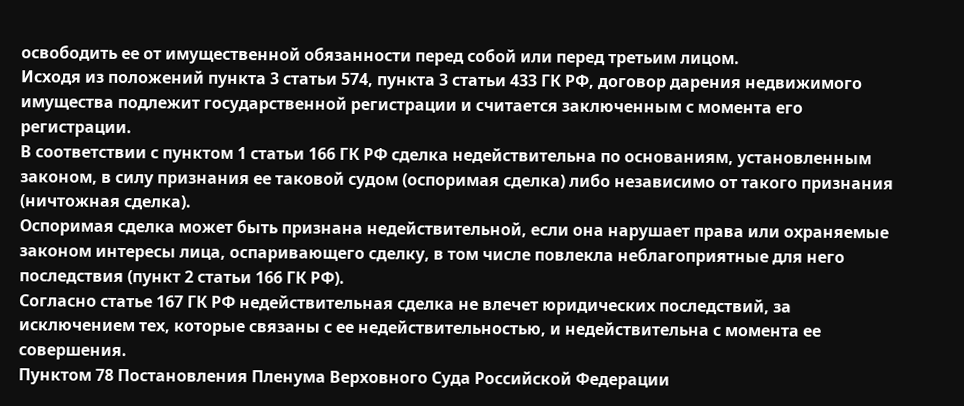освободить ее от имущественной обязанности перед собой или перед третьим лицом.
Исходя из положений пункта 3 статьи 574, пункта 3 статьи 433 ГК РФ, договор дарения недвижимого имущества подлежит государственной регистрации и считается заключенным с момента его регистрации.
В соответствии с пунктом 1 статьи 166 ГК РФ сделка недействительна по основаниям, установленным законом, в силу признания ее таковой судом (оспоримая сделка) либо независимо от такого признания (ничтожная сделка).
Оспоримая сделка может быть признана недействительной, если она нарушает права или охраняемые законом интересы лица, оспаривающего сделку, в том числе повлекла неблагоприятные для него последствия (пункт 2 статьи 166 ГК РФ).
Согласно статье 167 ГК РФ недействительная сделка не влечет юридических последствий, за исключением тех, которые связаны с ее недействительностью, и недействительна с момента ее совершения.
Пунктом 78 Постановления Пленума Верховного Суда Российской Федерации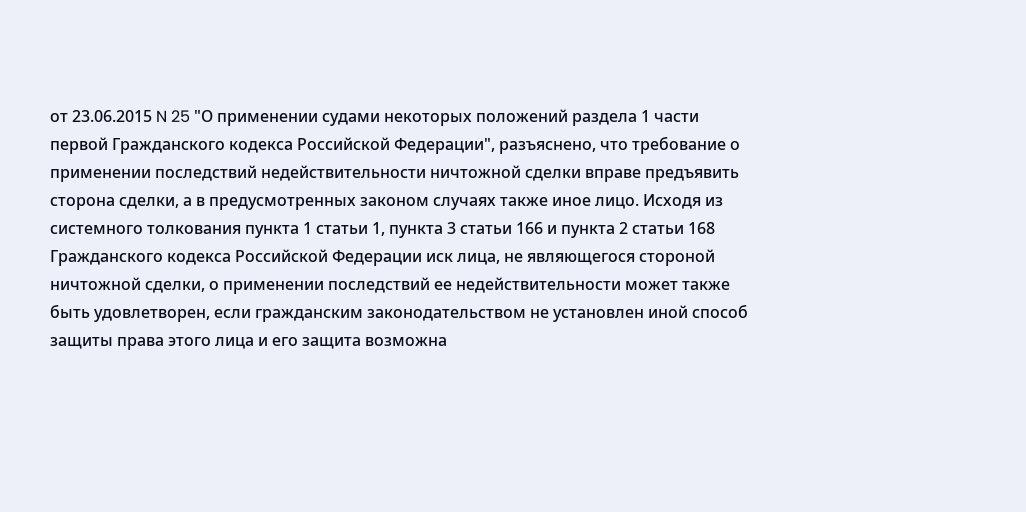от 23.06.2015 N 25 "О применении судами некоторых положений раздела 1 части первой Гражданского кодекса Российской Федерации", разъяснено, что требование о применении последствий недействительности ничтожной сделки вправе предъявить сторона сделки, а в предусмотренных законом случаях также иное лицо. Исходя из системного толкования пункта 1 статьи 1, пункта 3 статьи 166 и пункта 2 статьи 168 Гражданского кодекса Российской Федерации иск лица, не являющегося стороной ничтожной сделки, о применении последствий ее недействительности может также быть удовлетворен, если гражданским законодательством не установлен иной способ защиты права этого лица и его защита возможна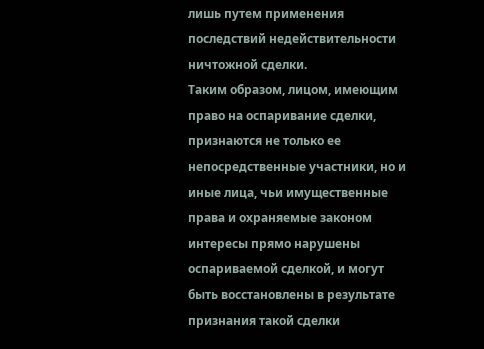лишь путем применения последствий недействительности ничтожной сделки.
Таким образом, лицом, имеющим право на оспаривание сделки, признаются не только ее непосредственные участники, но и иные лица, чьи имущественные права и охраняемые законом интересы прямо нарушены оспариваемой сделкой, и могут быть восстановлены в результате признания такой сделки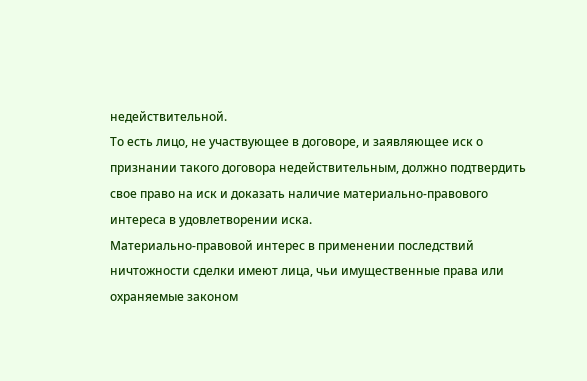недействительной.
То есть лицо, не участвующее в договоре, и заявляющее иск о признании такого договора недействительным, должно подтвердить свое право на иск и доказать наличие материально-правового интереса в удовлетворении иска.
Материально-правовой интерес в применении последствий ничтожности сделки имеют лица, чьи имущественные права или охраняемые законом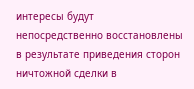интересы будут непосредственно восстановлены в результате приведения сторон ничтожной сделки в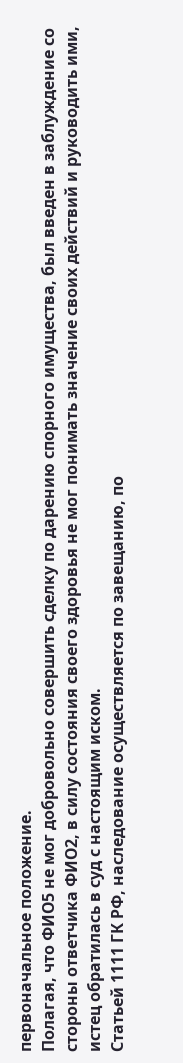первоначальное положение.
Полагая, что ФИО5 не мог добровольно совершить сделку по дарению спорного имущества, был введен в заблуждение со стороны ответчика ФИО2, в силу состояния своего здоровья не мог понимать значение своих действий и руководить ими, истец обратилась в суд с настоящим иском.
Статьей 1111 ГК РФ, наследование осуществляется по завещанию, по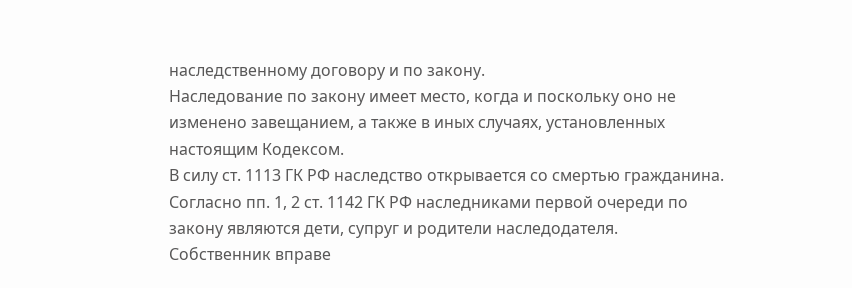наследственному договору и по закону.
Наследование по закону имеет место, когда и поскольку оно не изменено завещанием, а также в иных случаях, установленных настоящим Кодексом.
В силу ст. 1113 ГК РФ наследство открывается со смертью гражданина.
Согласно пп. 1, 2 ст. 1142 ГК РФ наследниками первой очереди по закону являются дети, супруг и родители наследодателя.
Собственник вправе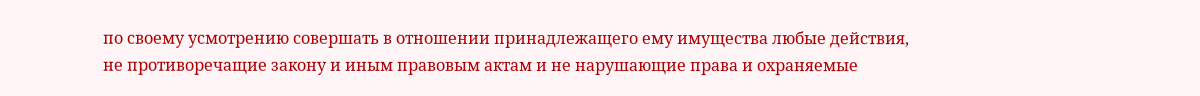по своему усмотрению совершать в отношении принадлежащего ему имущества любые действия, не противоречащие закону и иным правовым актам и не нарушающие права и охраняемые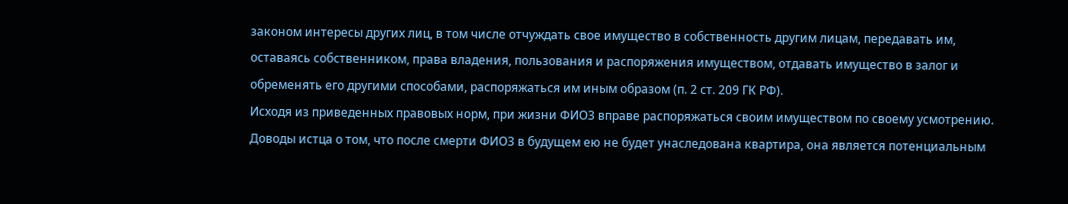законом интересы других лиц, в том числе отчуждать свое имущество в собственность другим лицам, передавать им, оставаясь собственником, права владения, пользования и распоряжения имуществом, отдавать имущество в залог и обременять его другими способами, распоряжаться им иным образом (п. 2 ст. 209 ГК РФ).
Исходя из приведенных правовых норм, при жизни ФИО3 вправе распоряжаться своим имуществом по своему усмотрению.
Доводы истца о том, что после смерти ФИО3 в будущем ею не будет унаследована квартира, она является потенциальным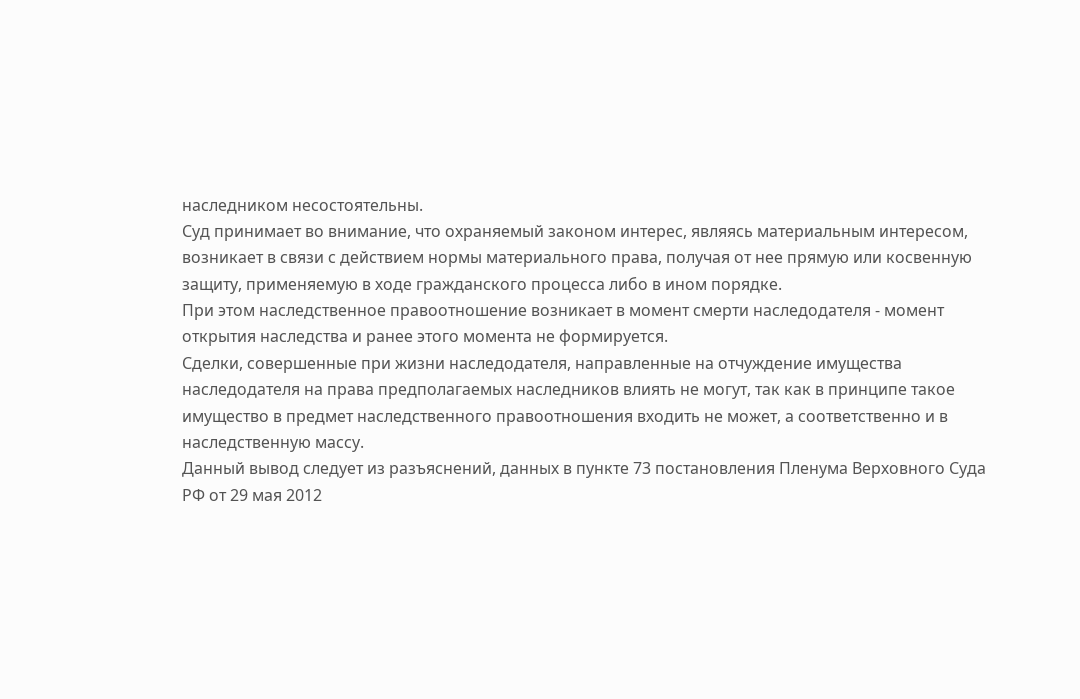наследником несостоятельны.
Суд принимает во внимание, что охраняемый законом интерес, являясь материальным интересом, возникает в связи с действием нормы материального права, получая от нее прямую или косвенную защиту, применяемую в ходе гражданского процесса либо в ином порядке.
При этом наследственное правоотношение возникает в момент смерти наследодателя - момент открытия наследства и ранее этого момента не формируется.
Сделки, совершенные при жизни наследодателя, направленные на отчуждение имущества наследодателя на права предполагаемых наследников влиять не могут, так как в принципе такое имущество в предмет наследственного правоотношения входить не может, а соответственно и в наследственную массу.
Данный вывод следует из разъяснений, данных в пункте 73 постановления Пленума Верховного Суда РФ от 29 мая 2012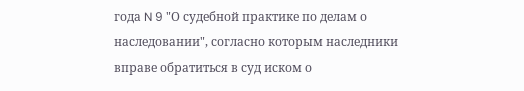года N 9 "О судебной практике по делам о наследовании", согласно которым наследники вправе обратиться в суд иском о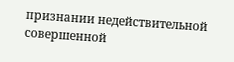признании недействительной совершенной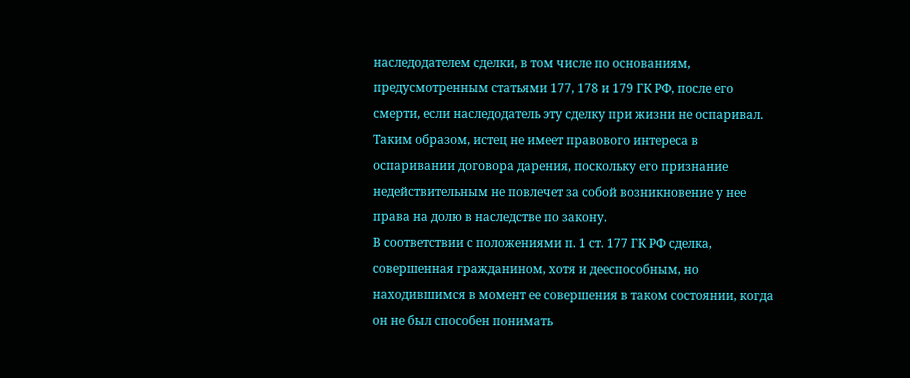наследодателем сделки, в том числе по основаниям, предусмотренным статьями 177, 178 и 179 ГК РФ, после его смерти, если наследодатель эту сделку при жизни не оспаривал.
Таким образом, истец не имеет правового интереса в оспаривании договора дарения, поскольку его признание недействительным не повлечет за собой возникновение у нее права на долю в наследстве по закону.
В соответствии с положениями п. 1 ст. 177 ГК РФ сделка, совершенная гражданином, хотя и дееспособным, но находившимся в момент ее совершения в таком состоянии, когда он не был способен понимать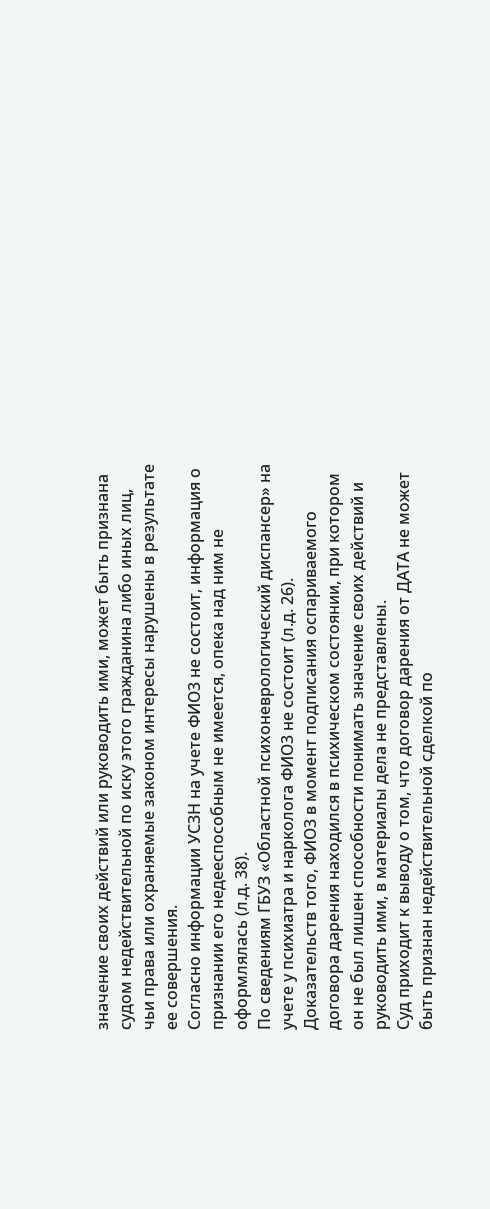значение своих действий или руководить ими, может быть признана судом недействительной по иску этого гражданина либо иных лиц, чьи права или охраняемые законом интересы нарушены в результате ее совершения.
Согласно информации УСЗН на учете ФИО3 не состоит, информация о признании его недееспособным не имеется, опека над ним не оформлялась (л.д. 38).
По сведениям ГБУЗ «Областной психоневрологический диспансер» на учете у психиатра и нарколога ФИО3 не состоит (л.д. 26).
Доказательств того, ФИО3 в момент подписания оспариваемого договора дарения находился в психическом состоянии, при котором он не был лишен способности понимать значение своих действий и руководить ими, в материалы дела не представлены.
Суд приходит к выводу о том, что договор дарения от ДАТА не может быть признан недействительной сделкой по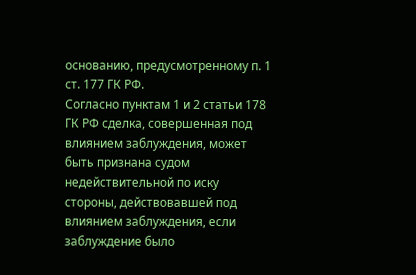основанию, предусмотренному п. 1 ст. 177 ГК РФ.
Согласно пунктам 1 и 2 статьи 178 ГК РФ сделка, совершенная под влиянием заблуждения, может быть признана судом недействительной по иску стороны, действовавшей под влиянием заблуждения, если заблуждение было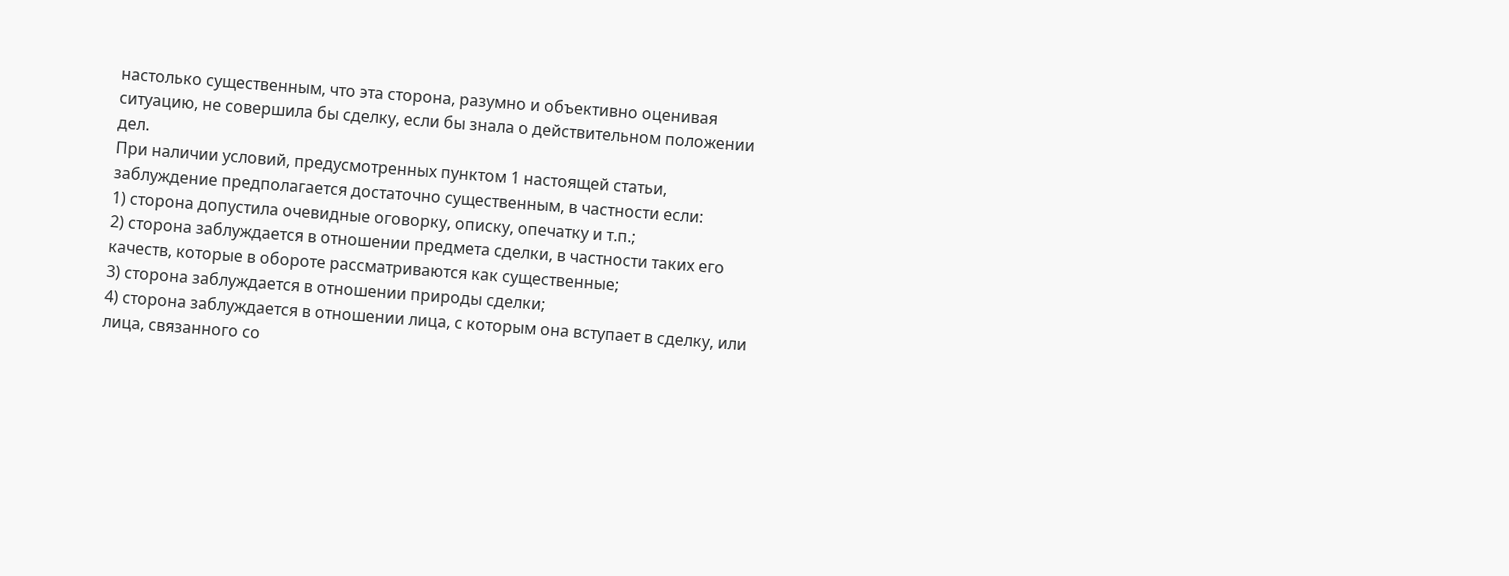настолько существенным, что эта сторона, разумно и объективно оценивая ситуацию, не совершила бы сделку, если бы знала о действительном положении дел.
При наличии условий, предусмотренных пунктом 1 настоящей статьи, заблуждение предполагается достаточно существенным, в частности если:
1) сторона допустила очевидные оговорку, описку, опечатку и т.п.;
2) сторона заблуждается в отношении предмета сделки, в частности таких его качеств, которые в обороте рассматриваются как существенные;
3) сторона заблуждается в отношении природы сделки;
4) сторона заблуждается в отношении лица, с которым она вступает в сделку, или лица, связанного со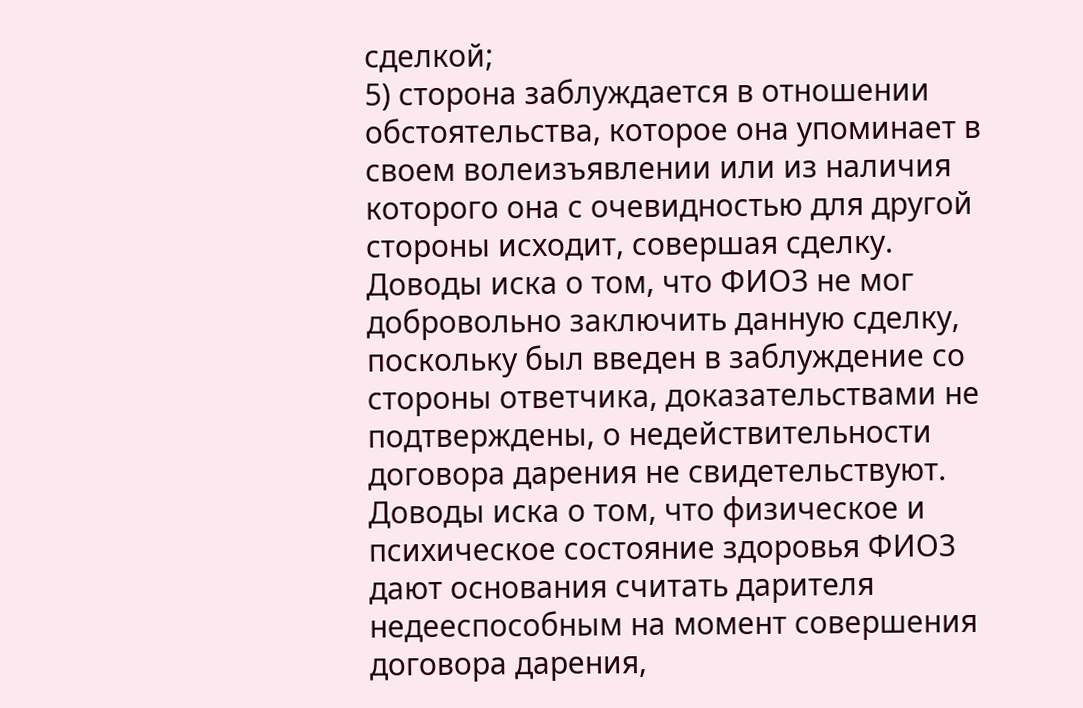сделкой;
5) сторона заблуждается в отношении обстоятельства, которое она упоминает в своем волеизъявлении или из наличия которого она с очевидностью для другой стороны исходит, совершая сделку.
Доводы иска о том, что ФИО3 не мог добровольно заключить данную сделку, поскольку был введен в заблуждение со стороны ответчика, доказательствами не подтверждены, о недействительности договора дарения не свидетельствуют.
Доводы иска о том, что физическое и психическое состояние здоровья ФИО3 дают основания считать дарителя недееспособным на момент совершения договора дарения,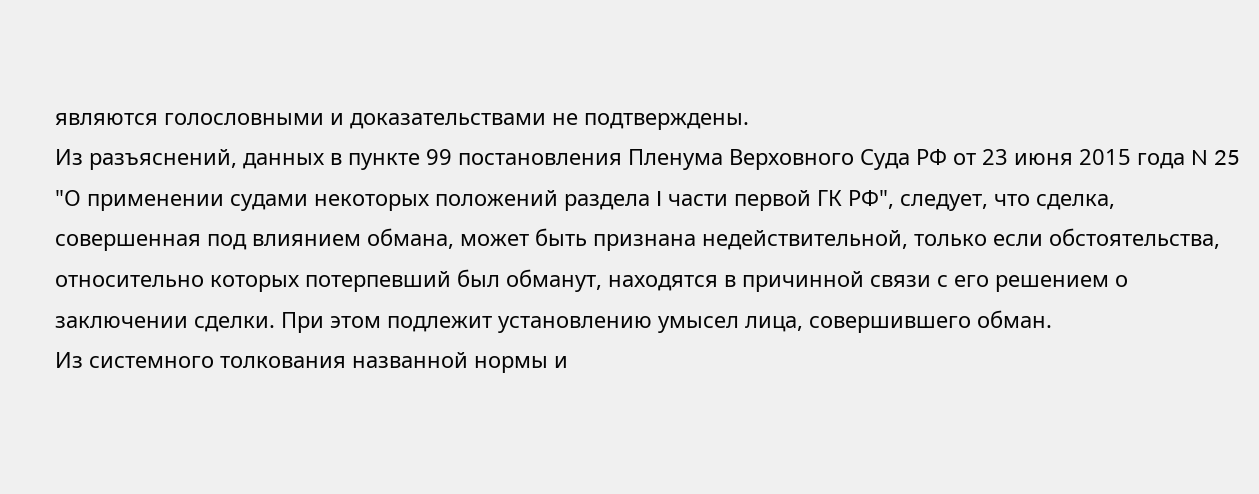являются голословными и доказательствами не подтверждены.
Из разъяснений, данных в пункте 99 постановления Пленума Верховного Суда РФ от 23 июня 2015 года N 25 "О применении судами некоторых положений раздела I части первой ГК РФ", следует, что сделка, совершенная под влиянием обмана, может быть признана недействительной, только если обстоятельства, относительно которых потерпевший был обманут, находятся в причинной связи с его решением о заключении сделки. При этом подлежит установлению умысел лица, совершившего обман.
Из системного толкования названной нормы и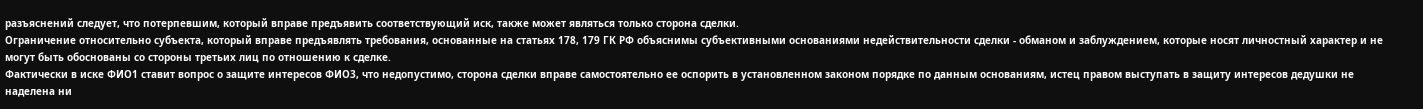разъяснений следует, что потерпевшим, который вправе предъявить соответствующий иск, также может являться только сторона сделки.
Ограничение относительно субъекта, который вправе предъявлять требования, основанные на статьях 178, 179 ГК РФ объяснимы субъективными основаниями недействительности сделки - обманом и заблуждением, которые носят личностный характер и не могут быть обоснованы со стороны третьих лиц по отношению к сделке.
Фактически в иске ФИО1 ставит вопрос о защите интересов ФИО3, что недопустимо, сторона сделки вправе самостоятельно ее оспорить в установленном законом порядке по данным основаниям, истец правом выступать в защиту интересов дедушки не наделена ни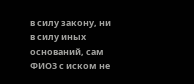в силу закону, ни в силу иных оснований, сам ФИО3 с иском не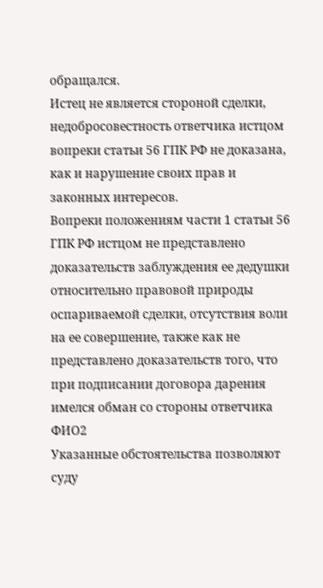обращался.
Истец не является стороной сделки, недобросовестность ответчика истцом вопреки статьи 56 ГПК РФ не доказана, как и нарушение своих прав и законных интересов.
Вопреки положениям части 1 статьи 56 ГПК РФ истцом не представлено доказательств заблуждения ее дедушки относительно правовой природы оспариваемой сделки, отсутствия воли на ее совершение, также как не представлено доказательств того, что при подписании договора дарения имелся обман со стороны ответчика ФИО2
Указанные обстоятельства позволяют суду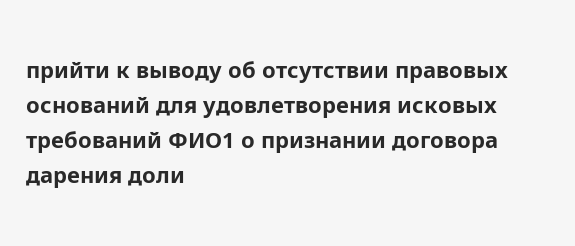прийти к выводу об отсутствии правовых оснований для удовлетворения исковых требований ФИО1 о признании договора дарения доли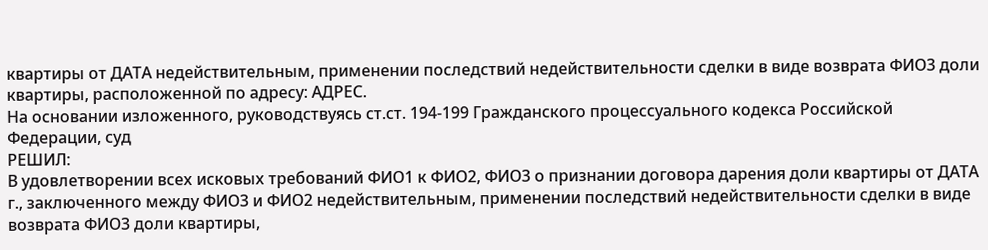квартиры от ДАТА недействительным, применении последствий недействительности сделки в виде возврата ФИО3 доли квартиры, расположенной по адресу: АДРЕС.
На основании изложенного, руководствуясь ст.ст. 194-199 Гражданского процессуального кодекса Российской Федерации, суд
РЕШИЛ:
В удовлетворении всех исковых требований ФИО1 к ФИО2, ФИО3 о признании договора дарения доли квартиры от ДАТА г., заключенного между ФИО3 и ФИО2 недействительным, применении последствий недействительности сделки в виде возврата ФИО3 доли квартиры,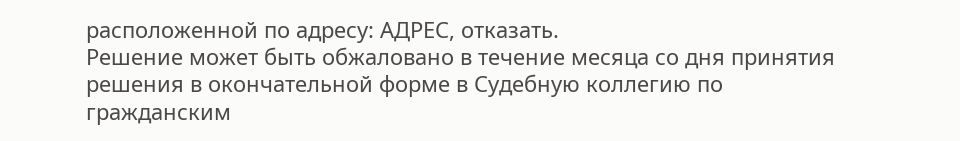расположенной по адресу: АДРЕС, отказать.
Решение может быть обжаловано в течение месяца со дня принятия решения в окончательной форме в Судебную коллегию по гражданским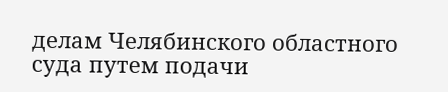делам Челябинского областного суда путем подачи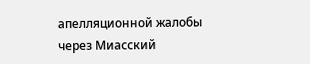апелляционной жалобы через Миасский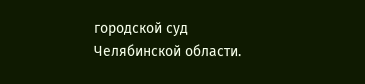городской суд Челябинской области.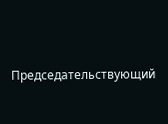Председательствующий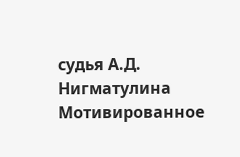судья А.Д. Нигматулина
Мотивированное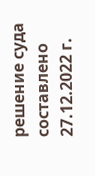решение суда составлено 27.12.2022 г.